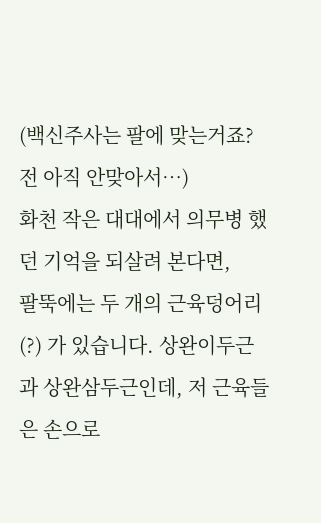(백신주사는 팔에 맞는거죠? 전 아직 안맞아서…)
화천 작은 대대에서 의무병 했던 기억을 되살려 본다면,
팔뚝에는 두 개의 근육덩어리(?) 가 있습니다. 상완이두근과 상완삼두근인데, 저 근육들은 손으로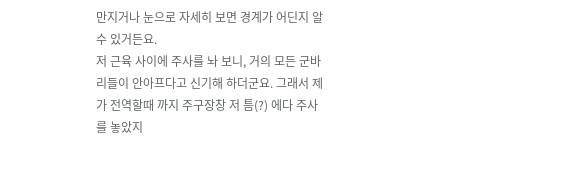만지거나 눈으로 자세히 보면 경계가 어딘지 알수 있거든요.
저 근육 사이에 주사를 놔 보니, 거의 모든 군바리들이 안아프다고 신기해 하더군요. 그래서 제가 전역할때 까지 주구장창 저 틈(?) 에다 주사를 놓았지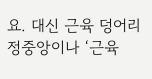요. 대신 근육 덩어리 정중앙이나 ‘근육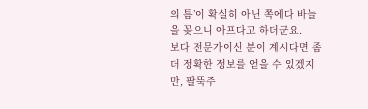의 틈’이 확실히 아닌 쪽에다 바늘을 꽂으니 아프다고 하더군요.
보다 전문가이신 분이 계시다면 좀더 정확한 정보를 얻을 수 있겠지만, 팔뚝주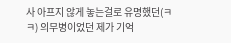사 아프지 않게 놓는걸로 유명했던(ㅋㅋ) 의무병이었던 제가 기억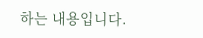하는 내용입니다.